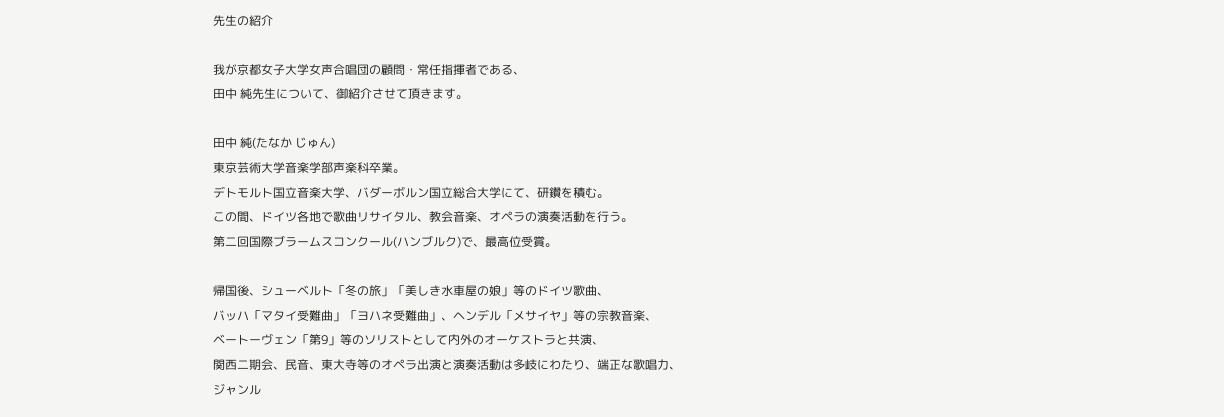先生の紹介

我が京都女子大学女声合唱団の顧問・常任指揮者である、
田中 純先生について、御紹介させて頂きます。

田中 純(たなか じゅん)
東京芸術大学音楽学部声楽科卒業。
デトモルト国立音楽大学、バダーボルン国立総合大学にて、研鑽を積む。
この間、ドイツ各地で歌曲リサイタル、教会音楽、オペラの演奏活動を行う。
第二回国際ブラームスコンクール(ハンブルク)で、最高位受賞。

帰国後、シューベルト「冬の旅」「美しき水車屋の娘」等のドイツ歌曲、
バッハ「マタイ受難曲」「ヨハネ受難曲」、ヘンデル「メサイヤ」等の宗教音楽、
ベートーヴェン「第9」等のソリストとして内外のオーケストラと共演、
関西二期会、民音、東大寺等のオペラ出演と演奏活動は多岐にわたり、端正な歌唱力、
ジャンル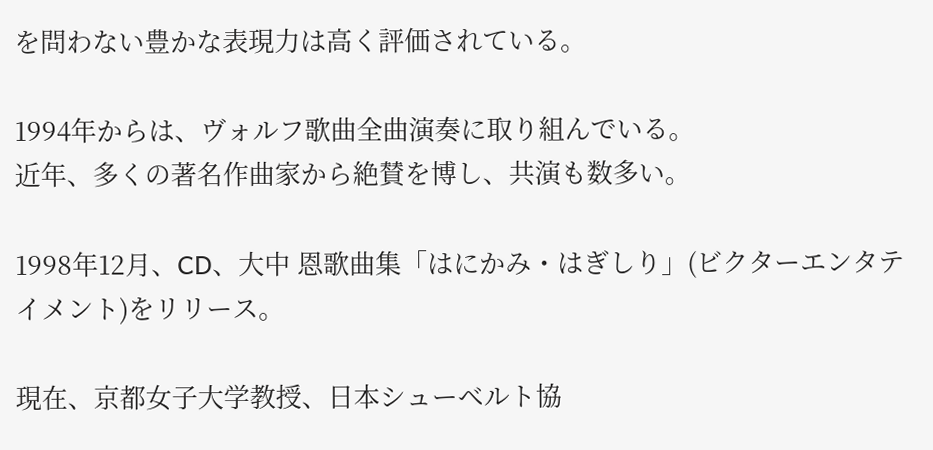を問わない豊かな表現力は高く評価されている。

1994年からは、ヴォルフ歌曲全曲演奏に取り組んでいる。
近年、多くの著名作曲家から絶賛を博し、共演も数多い。

1998年12月、CD、大中 恩歌曲集「はにかみ・はぎしり」(ビクターエンタテイメント)をリリース。

現在、京都女子大学教授、日本シューベルト協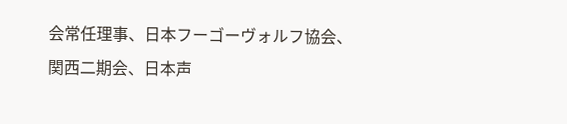会常任理事、日本フーゴーヴォルフ協会、
関西二期会、日本声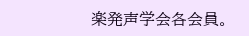楽発声学会各会員。